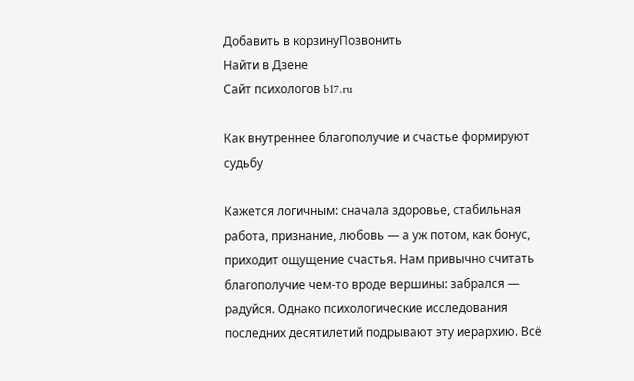Добавить в корзинуПозвонить
Найти в Дзене
Сайт психологов b17.ru

Как внутреннее благополучие и счастье формируют судьбу

Кажется логичным: сначала здоровье, стабильная работа, признание, любовь — а уж потом, как бонус, приходит ощущение счастья. Нам привычно считать благополучие чем-то вроде вершины: забрался — радуйся. Однако психологические исследования последних десятилетий подрывают эту иерархию. Всё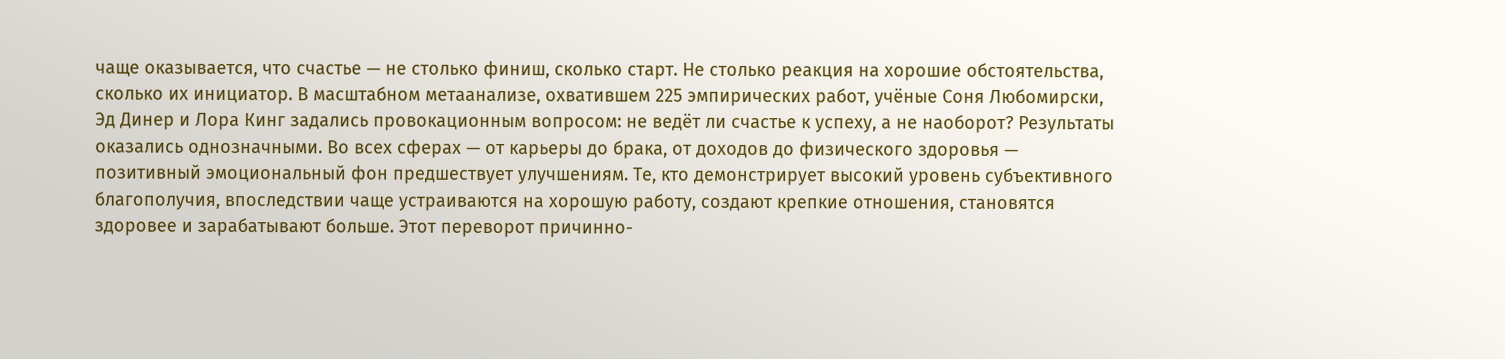чаще оказывается, что счастье — не столько финиш, сколько старт. Не столько реакция на хорошие обстоятельства, сколько их инициатор. В масштабном метаанализе, охватившем 225 эмпирических работ, учёные Соня Любомирски, Эд Динер и Лора Кинг задались провокационным вопросом: не ведёт ли счастье к успеху, а не наоборот? Результаты оказались однозначными. Во всех сферах — от карьеры до брака, от доходов до физического здоровья — позитивный эмоциональный фон предшествует улучшениям. Те, кто демонстрирует высокий уровень субъективного благополучия, впоследствии чаще устраиваются на хорошую работу, создают крепкие отношения, становятся здоровее и зарабатывают больше. Этот переворот причинно-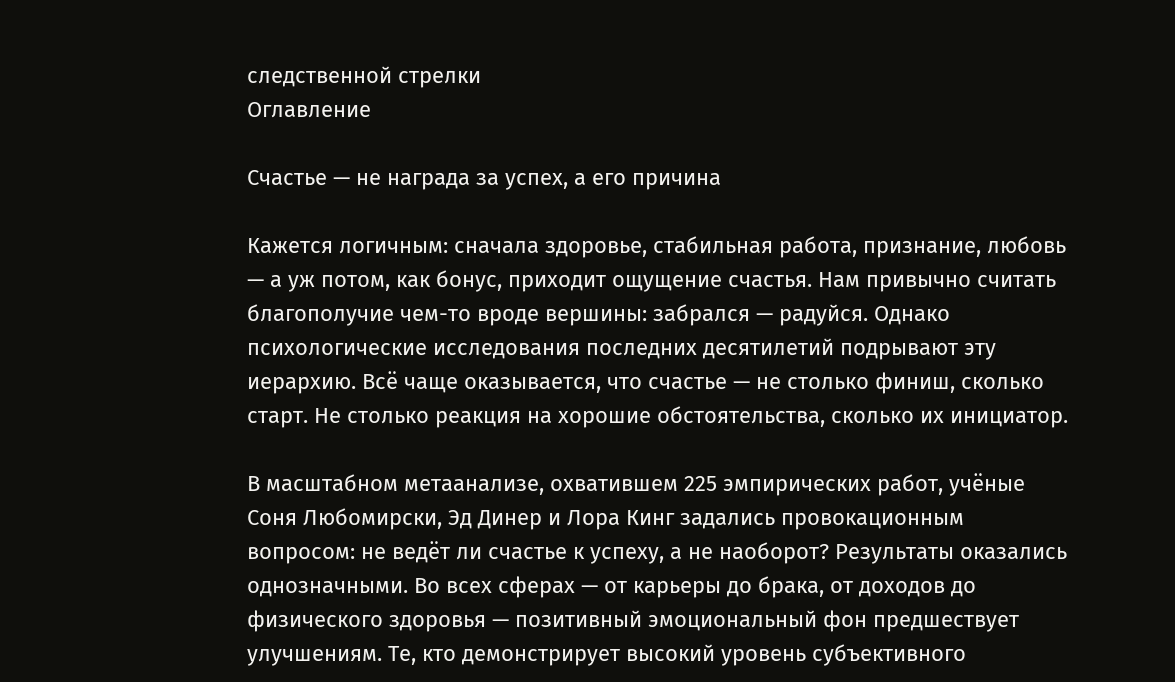следственной стрелки
Оглавление

Счастье — не награда за успех, а его причина

Кажется логичным: сначала здоровье, стабильная работа, признание, любовь — а уж потом, как бонус, приходит ощущение счастья. Нам привычно считать благополучие чем-то вроде вершины: забрался — радуйся. Однако психологические исследования последних десятилетий подрывают эту иерархию. Всё чаще оказывается, что счастье — не столько финиш, сколько старт. Не столько реакция на хорошие обстоятельства, сколько их инициатор.

В масштабном метаанализе, охватившем 225 эмпирических работ, учёные Соня Любомирски, Эд Динер и Лора Кинг задались провокационным вопросом: не ведёт ли счастье к успеху, а не наоборот? Результаты оказались однозначными. Во всех сферах — от карьеры до брака, от доходов до физического здоровья — позитивный эмоциональный фон предшествует улучшениям. Те, кто демонстрирует высокий уровень субъективного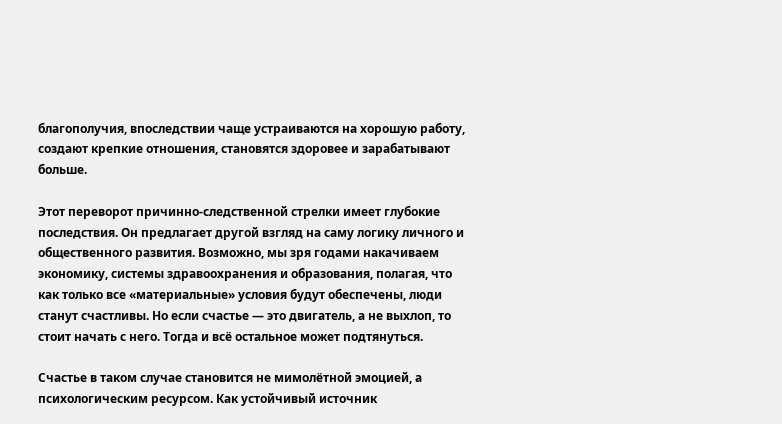благополучия, впоследствии чаще устраиваются на хорошую работу, создают крепкие отношения, становятся здоровее и зарабатывают больше.

Этот переворот причинно-следственной стрелки имеет глубокие последствия. Он предлагает другой взгляд на саму логику личного и общественного развития. Возможно, мы зря годами накачиваем экономику, системы здравоохранения и образования, полагая, что как только все «материальные» условия будут обеспечены, люди станут счастливы. Но если счастье — это двигатель, а не выхлоп, то стоит начать с него. Тогда и всё остальное может подтянуться.

Счастье в таком случае становится не мимолётной эмоцией, а психологическим ресурсом. Как устойчивый источник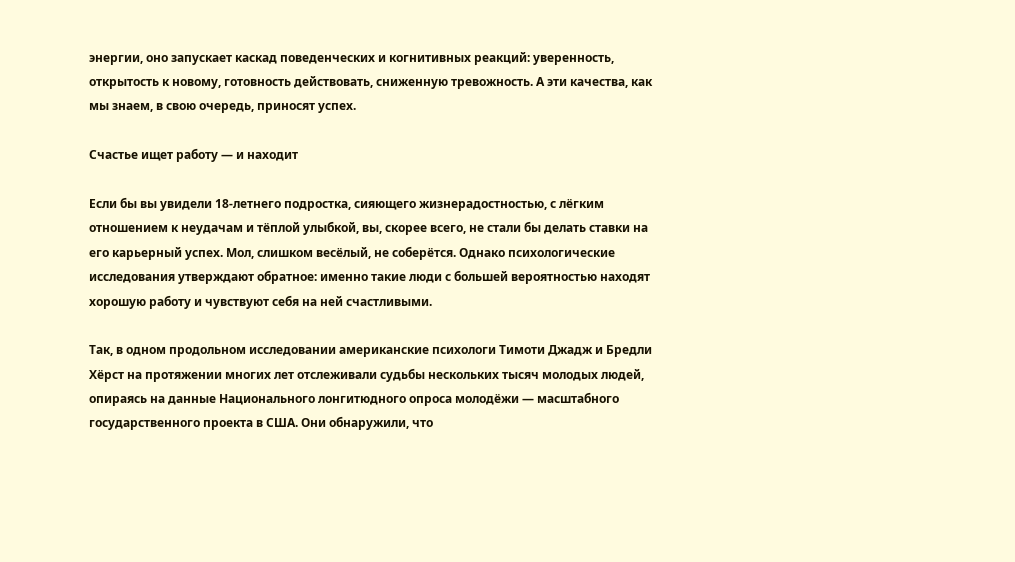энергии, оно запускает каскад поведенческих и когнитивных реакций: уверенность, открытость к новому, готовность действовать, сниженную тревожность. А эти качества, как мы знаем, в свою очередь, приносят успех.

Счастье ищет работу — и находит

Если бы вы увидели 18-летнего подростка, сияющего жизнерадостностью, с лёгким отношением к неудачам и тёплой улыбкой, вы, скорее всего, не стали бы делать ставки на его карьерный успех. Мол, слишком весёлый, не соберётся. Однако психологические исследования утверждают обратное: именно такие люди с большей вероятностью находят хорошую работу и чувствуют себя на ней счастливыми.

Так, в одном продольном исследовании американские психологи Тимоти Джадж и Бредли Хёрст на протяжении многих лет отслеживали судьбы нескольких тысяч молодых людей, опираясь на данные Национального лонгитюдного опроса молодёжи — масштабного государственного проекта в США. Они обнаружили, что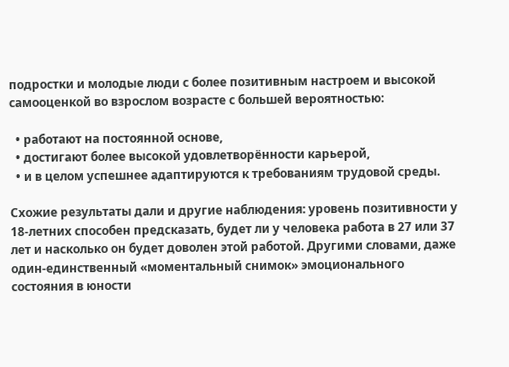подростки и молодые люди с более позитивным настроем и высокой самооценкой во взрослом возрасте с большей вероятностью:

  • работают на постоянной основе,
  • достигают более высокой удовлетворённости карьерой,
  • и в целом успешнее адаптируются к требованиям трудовой среды.

Схожие результаты дали и другие наблюдения: уровень позитивности у 18-летних способен предсказать, будет ли у человека работа в 27 или 37 лет и насколько он будет доволен этой работой. Другими словами, даже один-единственный «моментальный снимок» эмоционального состояния в юности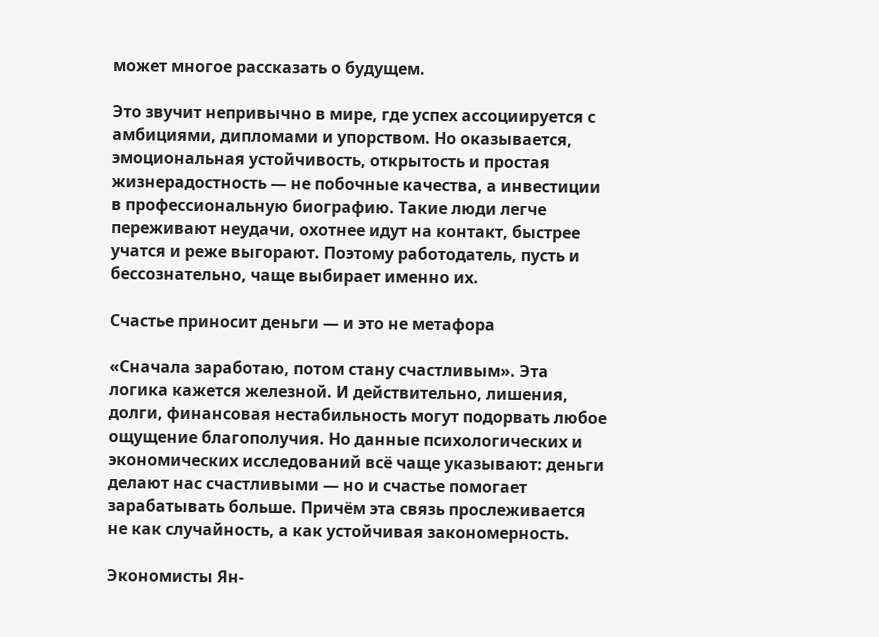может многое рассказать о будущем.

Это звучит непривычно в мире, где успех ассоциируется с амбициями, дипломами и упорством. Но оказывается, эмоциональная устойчивость, открытость и простая жизнерадостность — не побочные качества, а инвестиции в профессиональную биографию. Такие люди легче переживают неудачи, охотнее идут на контакт, быстрее учатся и реже выгорают. Поэтому работодатель, пусть и бессознательно, чаще выбирает именно их.

Счастье приносит деньги — и это не метафора

«Сначала заработаю, потом стану счастливым». Эта логика кажется железной. И действительно, лишения, долги, финансовая нестабильность могут подорвать любое ощущение благополучия. Но данные психологических и экономических исследований всё чаще указывают: деньги делают нас счастливыми — но и счастье помогает зарабатывать больше. Причём эта связь прослеживается не как случайность, а как устойчивая закономерность.

Экономисты Ян-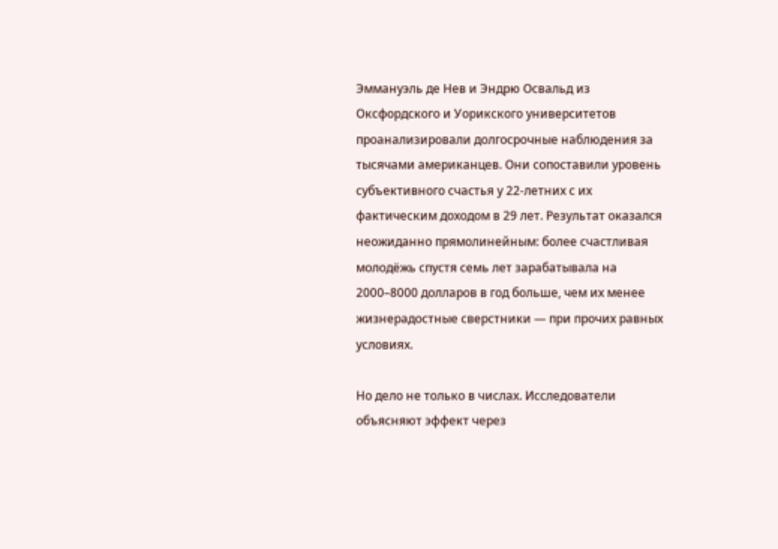Эммануэль де Нев и Эндрю Освальд из Оксфордского и Уорикского университетов проанализировали долгосрочные наблюдения за тысячами американцев. Они сопоставили уровень субъективного счастья у 22-летних с их фактическим доходом в 29 лет. Результат оказался неожиданно прямолинейным: более счастливая молодёжь спустя семь лет зарабатывала на 2000–8000 долларов в год больше, чем их менее жизнерадостные сверстники — при прочих равных условиях.

Но дело не только в числах. Исследователи объясняют эффект через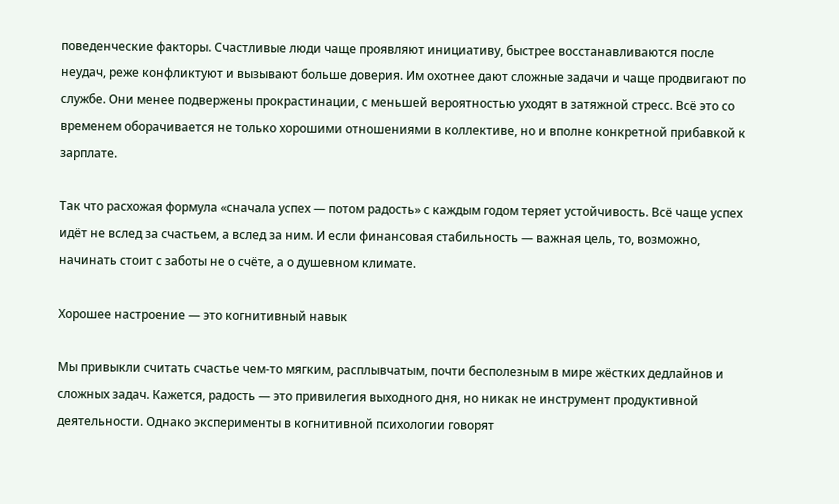поведенческие факторы. Счастливые люди чаще проявляют инициативу, быстрее восстанавливаются после неудач, реже конфликтуют и вызывают больше доверия. Им охотнее дают сложные задачи и чаще продвигают по службе. Они менее подвержены прокрастинации, с меньшей вероятностью уходят в затяжной стресс. Всё это со временем оборачивается не только хорошими отношениями в коллективе, но и вполне конкретной прибавкой к зарплате.

Так что расхожая формула «сначала успех — потом радость» с каждым годом теряет устойчивость. Всё чаще успех идёт не вслед за счастьем, а вслед за ним. И если финансовая стабильность — важная цель, то, возможно, начинать стоит с заботы не о счёте, а о душевном климате.

Хорошее настроение — это когнитивный навык

Мы привыкли считать счастье чем-то мягким, расплывчатым, почти бесполезным в мире жёстких дедлайнов и сложных задач. Кажется, радость — это привилегия выходного дня, но никак не инструмент продуктивной деятельности. Однако эксперименты в когнитивной психологии говорят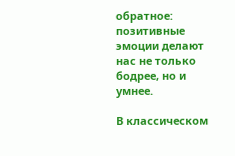обратное: позитивные эмоции делают нас не только бодрее, но и умнее.

В классическом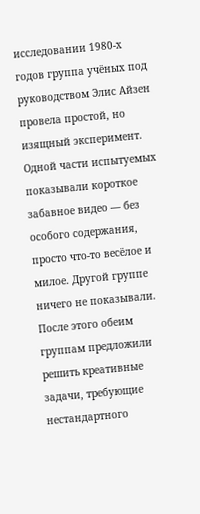исследовании 1980-х годов группа учёных под руководством Элис Айзен провела простой, но изящный эксперимент. Одной части испытуемых показывали короткое забавное видео — без особого содержания, просто что-то весёлое и милое. Другой группе ничего не показывали. После этого обеим группам предложили решить креативные задачи, требующие нестандартного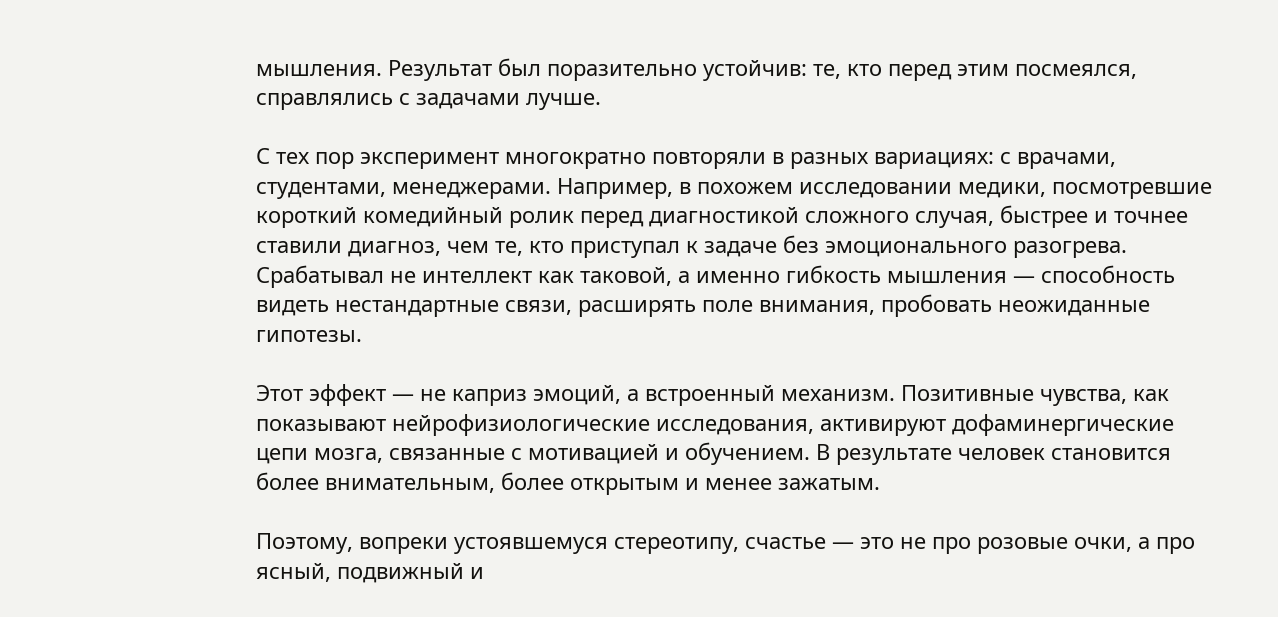мышления. Результат был поразительно устойчив: те, кто перед этим посмеялся, справлялись с задачами лучше.

С тех пор эксперимент многократно повторяли в разных вариациях: с врачами, студентами, менеджерами. Например, в похожем исследовании медики, посмотревшие короткий комедийный ролик перед диагностикой сложного случая, быстрее и точнее ставили диагноз, чем те, кто приступал к задаче без эмоционального разогрева. Срабатывал не интеллект как таковой, а именно гибкость мышления — способность видеть нестандартные связи, расширять поле внимания, пробовать неожиданные гипотезы.

Этот эффект — не каприз эмоций, а встроенный механизм. Позитивные чувства, как показывают нейрофизиологические исследования, активируют дофаминергические цепи мозга, связанные с мотивацией и обучением. В результате человек становится более внимательным, более открытым и менее зажатым.

Поэтому, вопреки устоявшемуся стереотипу, счастье — это не про розовые очки, а про ясный, подвижный и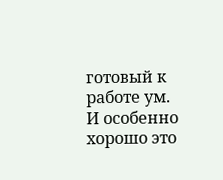готовый к работе ум. И особенно хорошо это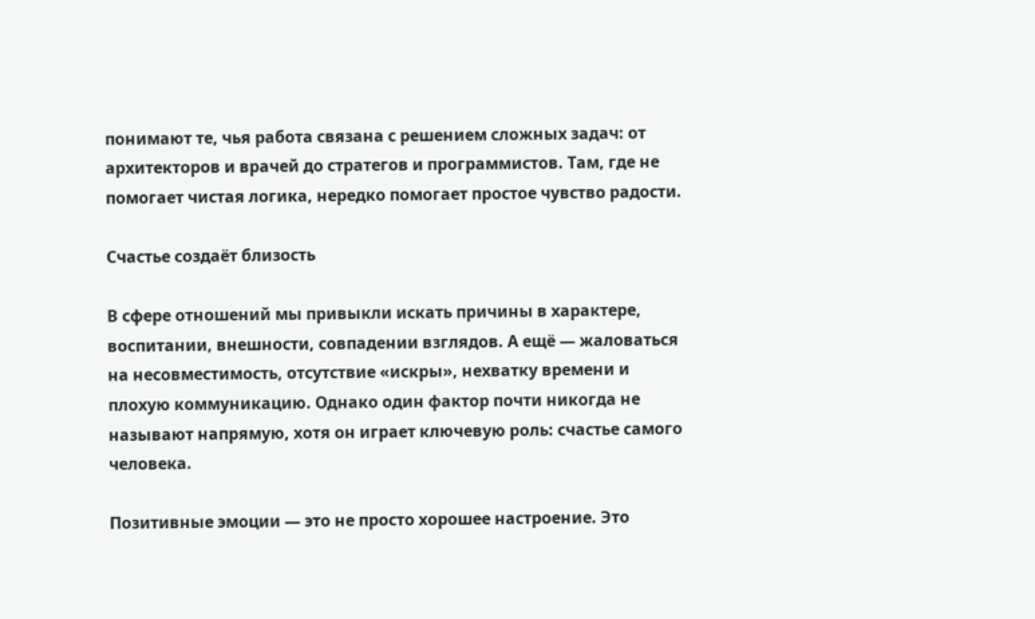понимают те, чья работа связана с решением сложных задач: от архитекторов и врачей до стратегов и программистов. Там, где не помогает чистая логика, нередко помогает простое чувство радости.

Счастье создаёт близость

В сфере отношений мы привыкли искать причины в характере, воспитании, внешности, совпадении взглядов. А ещё — жаловаться на несовместимость, отсутствие «искры», нехватку времени и плохую коммуникацию. Однако один фактор почти никогда не называют напрямую, хотя он играет ключевую роль: счастье самого человека.

Позитивные эмоции — это не просто хорошее настроение. Это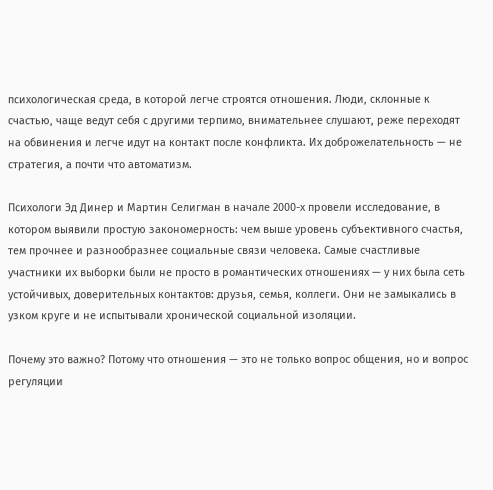психологическая среда, в которой легче строятся отношения. Люди, склонные к счастью, чаще ведут себя с другими терпимо, внимательнее слушают, реже переходят на обвинения и легче идут на контакт после конфликта. Их доброжелательность — не стратегия, а почти что автоматизм.

Психологи Эд Динер и Мартин Селигман в начале 2000-х провели исследование, в котором выявили простую закономерность: чем выше уровень субъективного счастья, тем прочнее и разнообразнее социальные связи человека. Самые счастливые участники их выборки были не просто в романтических отношениях — у них была сеть устойчивых, доверительных контактов: друзья, семья, коллеги. Они не замыкались в узком круге и не испытывали хронической социальной изоляции.

Почему это важно? Потому что отношения — это не только вопрос общения, но и вопрос регуляции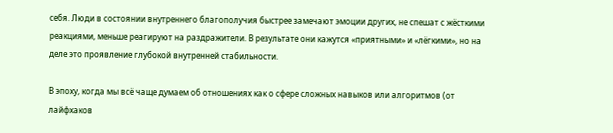себя. Люди в состоянии внутреннего благополучия быстрее замечают эмоции других, не спешат с жёсткими реакциями, меньше реагируют на раздражители. В результате они кажутся «приятными» и «лёгкими», но на деле это проявление глубокой внутренней стабильности.

В эпоху, когда мы всё чаще думаем об отношениях как о сфере сложных навыков или алгоритмов (от лайфхаков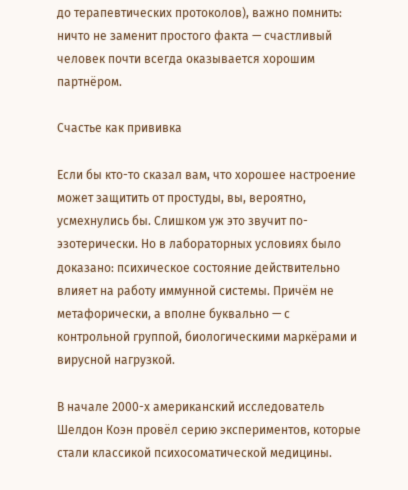до терапевтических протоколов), важно помнить: ничто не заменит простого факта — счастливый человек почти всегда оказывается хорошим партнёром.

Счастье как прививка

Если бы кто-то сказал вам, что хорошее настроение может защитить от простуды, вы, вероятно, усмехнулись бы. Слишком уж это звучит по-эзотерически. Но в лабораторных условиях было доказано: психическое состояние действительно влияет на работу иммунной системы. Причём не метафорически, а вполне буквально — с контрольной группой, биологическими маркёрами и вирусной нагрузкой.

В начале 2000-х американский исследователь Шелдон Коэн провёл серию экспериментов, которые стали классикой психосоматической медицины.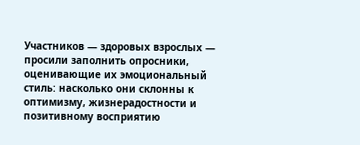Участников — здоровых взрослых — просили заполнить опросники, оценивающие их эмоциональный стиль: насколько они склонны к оптимизму, жизнерадостности и позитивному восприятию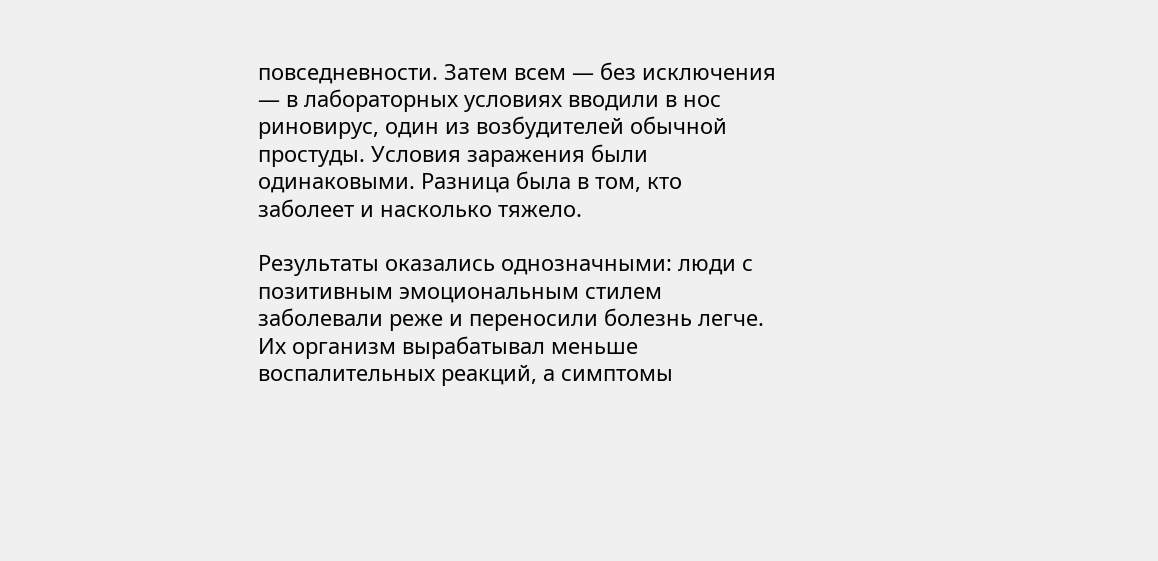повседневности. Затем всем — без исключения — в лабораторных условиях вводили в нос риновирус, один из возбудителей обычной простуды. Условия заражения были одинаковыми. Разница была в том, кто заболеет и насколько тяжело.

Результаты оказались однозначными: люди с позитивным эмоциональным стилем заболевали реже и переносили болезнь легче. Их организм вырабатывал меньше воспалительных реакций, а симптомы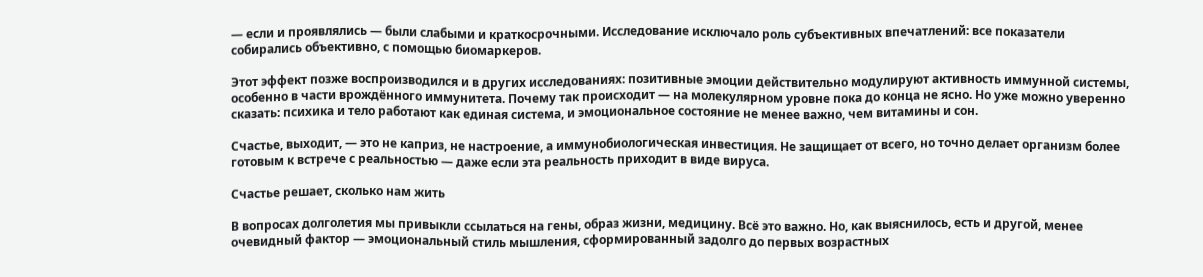— если и проявлялись — были слабыми и краткосрочными. Исследование исключало роль субъективных впечатлений: все показатели собирались объективно, с помощью биомаркеров.

Этот эффект позже воспроизводился и в других исследованиях: позитивные эмоции действительно модулируют активность иммунной системы, особенно в части врождённого иммунитета. Почему так происходит — на молекулярном уровне пока до конца не ясно. Но уже можно уверенно сказать: психика и тело работают как единая система, и эмоциональное состояние не менее важно, чем витамины и сон.

Счастье, выходит, — это не каприз, не настроение, а иммунобиологическая инвестиция. Не защищает от всего, но точно делает организм более готовым к встрече с реальностью — даже если эта реальность приходит в виде вируса.

Счастье решает, сколько нам жить

В вопросах долголетия мы привыкли ссылаться на гены, образ жизни, медицину. Всё это важно. Но, как выяснилось, есть и другой, менее очевидный фактор — эмоциональный стиль мышления, сформированный задолго до первых возрастных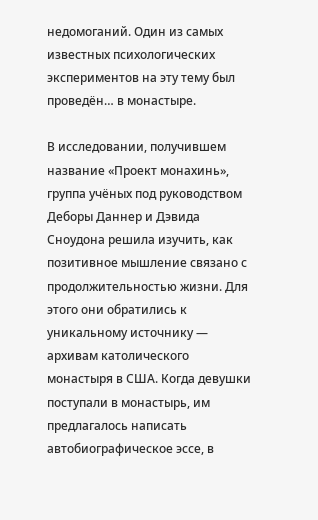недомоганий. Один из самых известных психологических экспериментов на эту тему был проведён… в монастыре.

В исследовании, получившем название «Проект монахинь», группа учёных под руководством Деборы Даннер и Дэвида Сноудона решила изучить, как позитивное мышление связано с продолжительностью жизни. Для этого они обратились к уникальному источнику — архивам католического монастыря в США. Когда девушки поступали в монастырь, им предлагалось написать автобиографическое эссе, в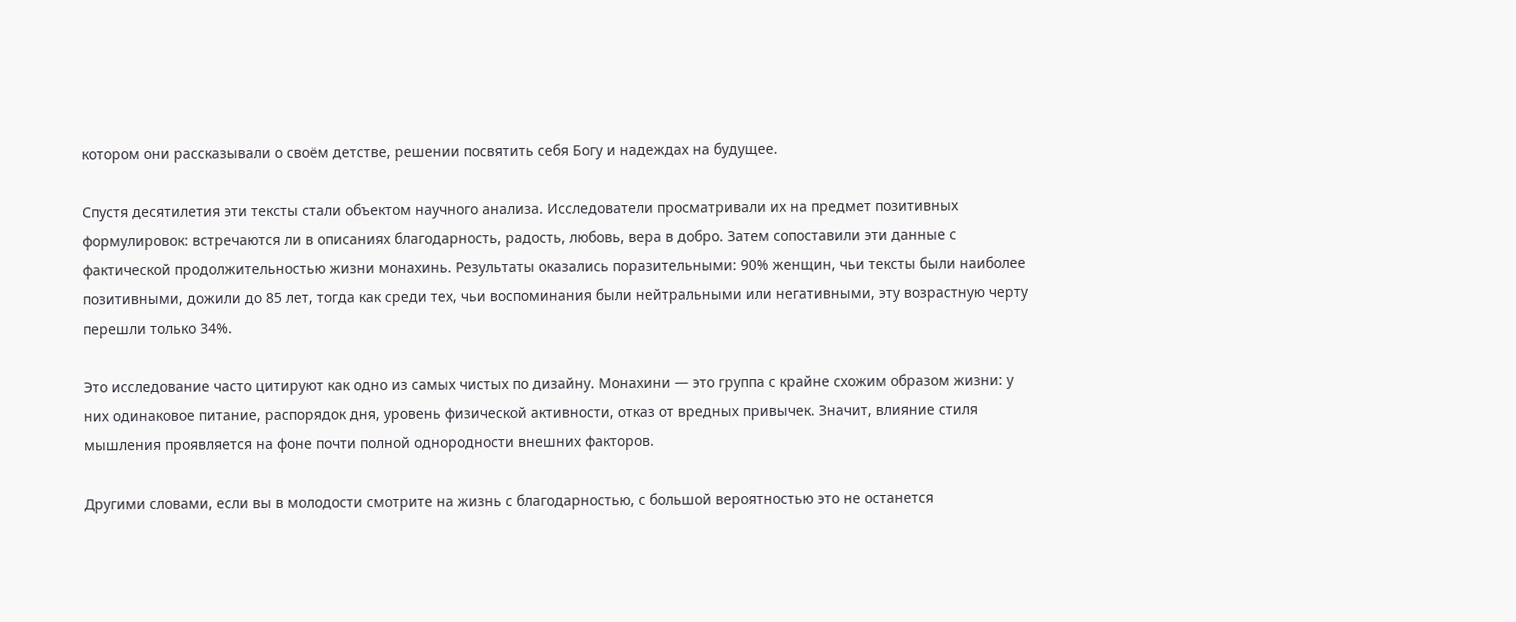котором они рассказывали о своём детстве, решении посвятить себя Богу и надеждах на будущее.

Спустя десятилетия эти тексты стали объектом научного анализа. Исследователи просматривали их на предмет позитивных формулировок: встречаются ли в описаниях благодарность, радость, любовь, вера в добро. Затем сопоставили эти данные с фактической продолжительностью жизни монахинь. Результаты оказались поразительными: 90% женщин, чьи тексты были наиболее позитивными, дожили до 85 лет, тогда как среди тех, чьи воспоминания были нейтральными или негативными, эту возрастную черту перешли только 34%.

Это исследование часто цитируют как одно из самых чистых по дизайну. Монахини — это группа с крайне схожим образом жизни: у них одинаковое питание, распорядок дня, уровень физической активности, отказ от вредных привычек. Значит, влияние стиля мышления проявляется на фоне почти полной однородности внешних факторов.

Другими словами, если вы в молодости смотрите на жизнь с благодарностью, с большой вероятностью это не останется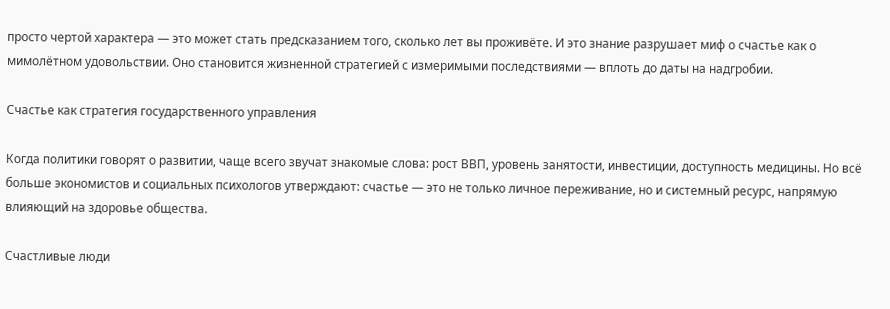просто чертой характера — это может стать предсказанием того, сколько лет вы проживёте. И это знание разрушает миф о счастье как о мимолётном удовольствии. Оно становится жизненной стратегией с измеримыми последствиями — вплоть до даты на надгробии.

Счастье как стратегия государственного управления

Когда политики говорят о развитии, чаще всего звучат знакомые слова: рост ВВП, уровень занятости, инвестиции, доступность медицины. Но всё больше экономистов и социальных психологов утверждают: счастье — это не только личное переживание, но и системный ресурс, напрямую влияющий на здоровье общества.

Счастливые люди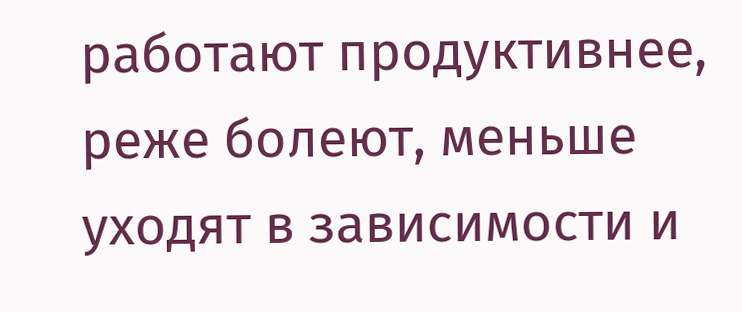работают продуктивнее, реже болеют, меньше уходят в зависимости и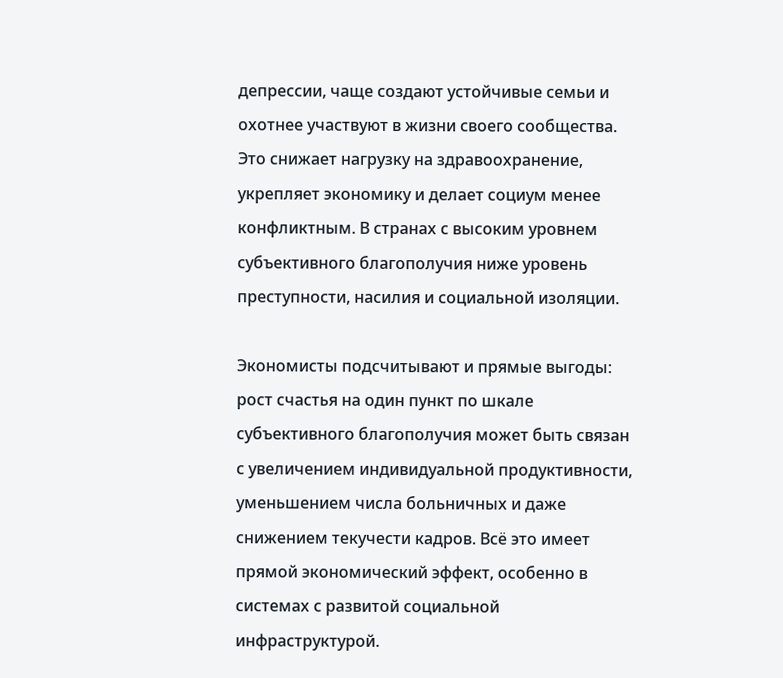депрессии, чаще создают устойчивые семьи и охотнее участвуют в жизни своего сообщества. Это снижает нагрузку на здравоохранение, укрепляет экономику и делает социум менее конфликтным. В странах с высоким уровнем субъективного благополучия ниже уровень преступности, насилия и социальной изоляции.

Экономисты подсчитывают и прямые выгоды: рост счастья на один пункт по шкале субъективного благополучия может быть связан с увеличением индивидуальной продуктивности, уменьшением числа больничных и даже снижением текучести кадров. Всё это имеет прямой экономический эффект, особенно в системах с развитой социальной инфраструктурой.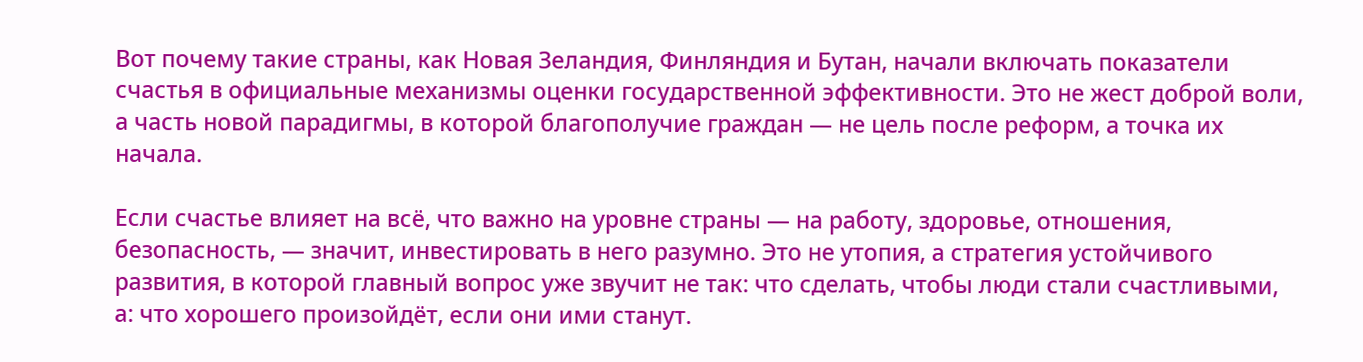Вот почему такие страны, как Новая Зеландия, Финляндия и Бутан, начали включать показатели счастья в официальные механизмы оценки государственной эффективности. Это не жест доброй воли, а часть новой парадигмы, в которой благополучие граждан — не цель после реформ, а точка их начала.

Если счастье влияет на всё, что важно на уровне страны — на работу, здоровье, отношения, безопасность, — значит, инвестировать в него разумно. Это не утопия, а стратегия устойчивого развития, в которой главный вопрос уже звучит не так: что сделать, чтобы люди стали счастливыми, а: что хорошего произойдёт, если они ими станут.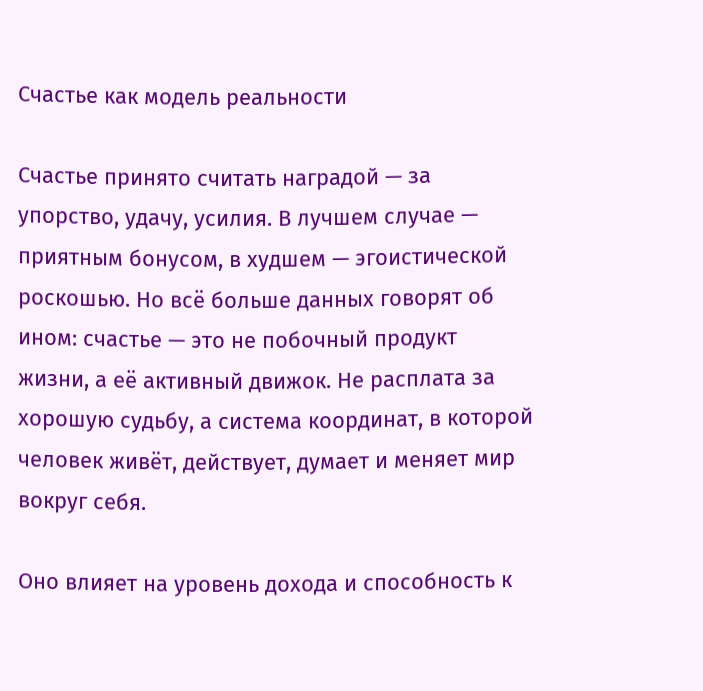Счастье как модель реальности

Счастье принято считать наградой — за упорство, удачу, усилия. В лучшем случае — приятным бонусом, в худшем — эгоистической роскошью. Но всё больше данных говорят об ином: счастье — это не побочный продукт жизни, а её активный движок. Не расплата за хорошую судьбу, а система координат, в которой человек живёт, действует, думает и меняет мир вокруг себя.

Оно влияет на уровень дохода и способность к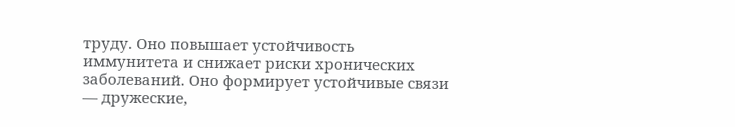труду. Оно повышает устойчивость иммунитета и снижает риски хронических заболеваний. Оно формирует устойчивые связи — дружеские,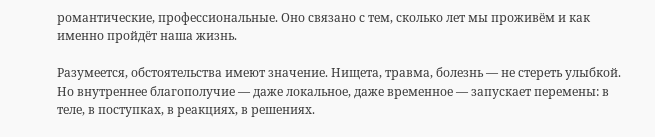романтические, профессиональные. Оно связано с тем, сколько лет мы проживём и как именно пройдёт наша жизнь.

Разумеется, обстоятельства имеют значение. Нищета, травма, болезнь — не стереть улыбкой. Но внутреннее благополучие — даже локальное, даже временное — запускает перемены: в теле, в поступках, в реакциях, в решениях.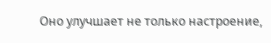Оно улучшает не только настроение,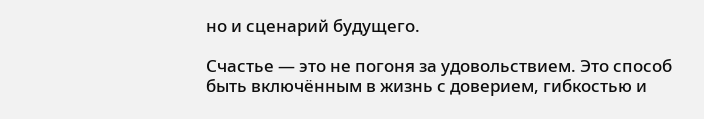но и сценарий будущего.

Счастье — это не погоня за удовольствием. Это способ быть включённым в жизнь с доверием, гибкостью и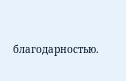благодарностью.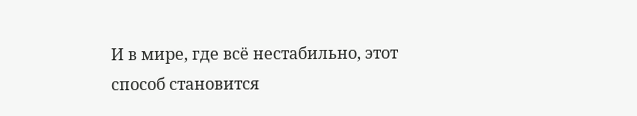И в мире, где всё нестабильно, этот способ становится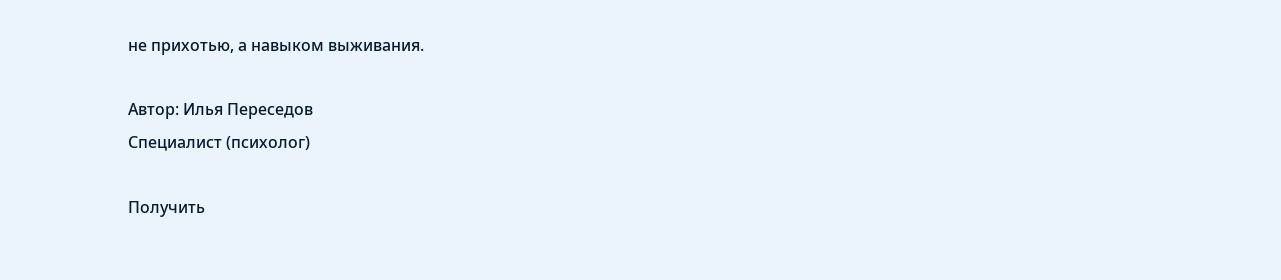не прихотью, а навыком выживания.

Автор: Илья Переседов
Специалист (психолог)

Получить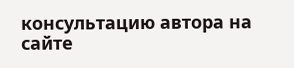консультацию автора на сайте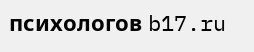психологов b17.ru